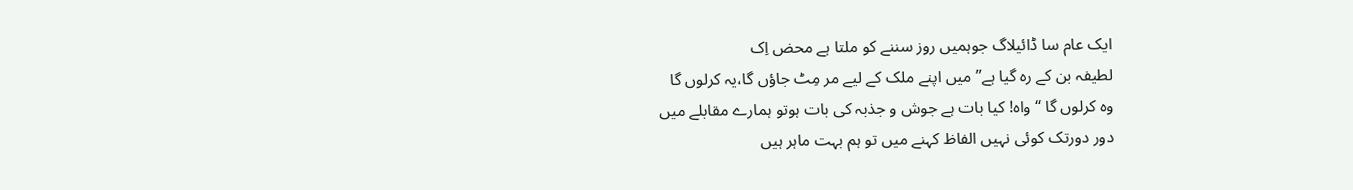ایک عام سا ڈائیلاگ جوہمیں روز سننے کو ملتا ہے محض اِک
لطیفہ بن کے رہ گیا ہے’’میں اپنے ملک کے لیے مر مِٹ جاؤں گا،یہ کرلوں گا
وہ کرلوں گا ‘‘ واہ! کیا بات ہے جوش و جذبہ کی بات ہوتو ہمارے مقابلے میں
دور دورتک کوئی نہیں الفاظ کہنے میں تو ہم بہت ماہر ہیں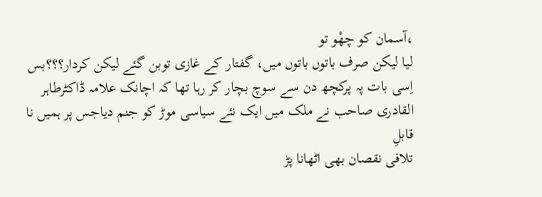،آسمان کو چھْو تو
لیا لیکن صرف باتوں باتوں میں، گفتار کے غازی توبن گئے لیکن کردار؟؟؟بس
اِسی بات پہ پرکچھ دن سے سوچ بچار کر رہا تھا کہ اچانک علامہ ڈاکٹرطاہر
القادری صاحب نے ملک میں ایک نئے سیاسی موڑ کو جنم دیاجس پر ہمیں نا قابلِ
تلافی نقصان بھی اٹھانا پڑ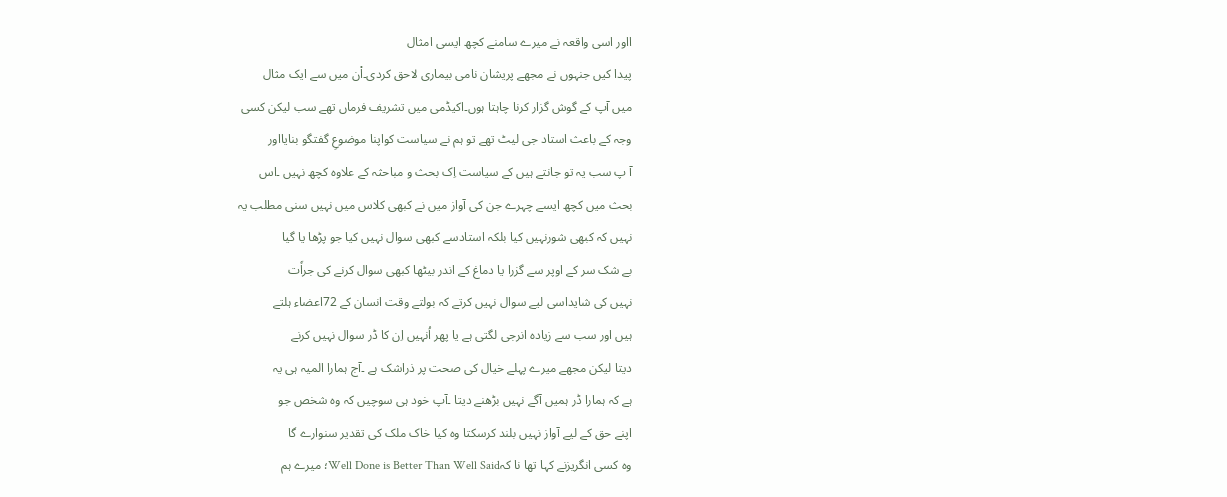ااور اسی واقعہ نے میرے سامنے کچھ ایسی امثال
پیدا کیں جنہوں نے مجھے پریشان نامی بیماری لاحق کردی۔اْن میں سے ایک مثال
میں آپ کے گوش گزار کرنا چاہتا ہوں۔اکیڈمی میں تشریف فرماں تھے سب لیکن کسی
وجہ کے باعث استاد جی لیٹ تھے تو ہم نے سیاست کواپنا موضوعِ گفتگو بنایااور
آ پ سب یہ تو جانتے ہیں کے سیاست اِک بحث و مباحثہ کے علاوہ کچھ نہیں ۔اس
بحث میں کچھ ایسے چہرے جن کی آواز میں نے کبھی کلاس میں نہیں سنی مطلب یہ
نہیں کہ کبھی شورنہیں کیا بلکہ استادسے کبھی سوال نہیں کیا جو پڑھا یا گیا
بے شک سر کے اوپر سے گزرا یا دماغ کے اندر بیٹھا کبھی سوال کرنے کی جراٗت
نہیں کی شایداسی لیے سوال نہیں کرتے کہ بولتے وقت انسان کے 72اعضاء ہلتے
ہیں اور سب سے زیادہ انرجی لگتی ہے یا پھر اُنہیں اِن کا ڈر سوال نہیں کرنے
دیتا لیکن مجھے میرے پہلے خیال کی صحت پر ذراشک ہے ۔آج ہمارا المیہ ہی یہ
ہے کہ ہمارا ڈر ہمیں آگے نہیں بڑھنے دیتا ۔آپ خود ہی سوچیں کہ وہ شخص جو
اپنے حق کے لیے آواز نہیں بلند کرسکتا وہ کیا خاک ملک کی تقدیر سنوارے گا
وہ کسی انگریزنے کہا تھا نا کہWell Done is Better Than Well Said؛ میرے ہم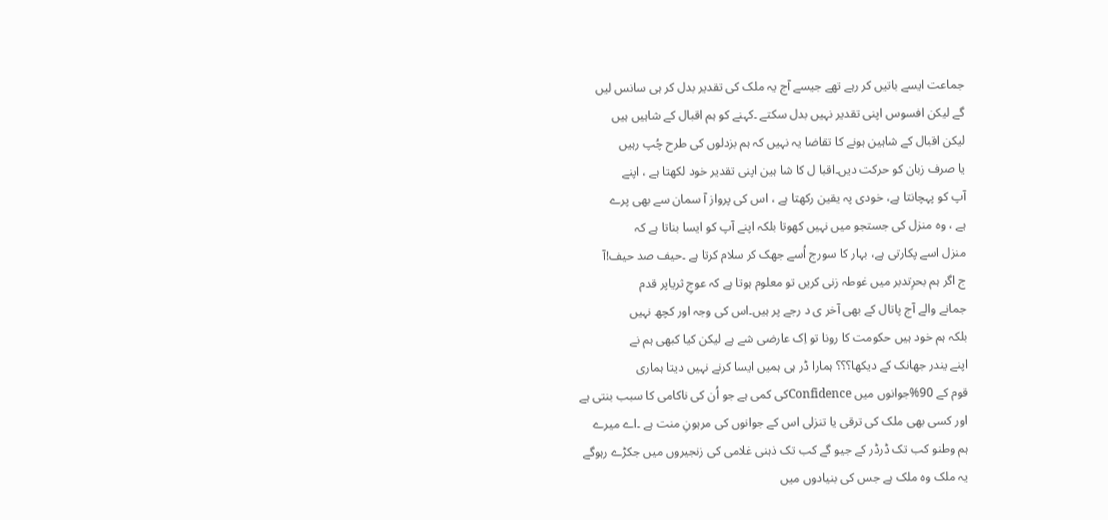جماعت ایسے باتیں کر رہے تھے جیسے آج یہ ملک کی تقدیر بدل کر ہی سانس لیں
گے لیکن افسوس اپنی تقدیر نہیں بدل سکتے ۔کہنے کو ہم اقبال کے شاہیں ہیں
لیکن اقبال کے شاہین ہونے کا تقاضا یہ نہیں کہ ہم بزدلوں کی طرح چُپ رہیں
یا صرف زبان کو حرکت دیں۔اقبا ل کا شا ہین اپنی تقدیر خود لکھتا ہے ، اپنے
آپ کو پہچانتا ہے، خودی پہ یقین رکھتا ہے ، اس کی پرواز آ سمان سے بھی پرے
ہے ، وہ منزل کی جستجو میں نہیں کھوتا بلکہ اپنے آپ کو ایسا بناتا ہے کہ
منزل اسے پکارتی ہے، بہار کا سورج اُسے جھک کر سلام کرتا ہے ۔حیف صد حیف!آ
ج اگر ہم بحرِتدبر میں غوطہ زنی کریں تو معلوم ہوتا ہے کہ عوجِ ثریاپر قدم
جمانے والے آج پاتال کے بھی آخر ی د رجے پر ہیں۔اس کی وجہ اور کچھ نہیں
بلکہ ہم خود ہیں حکومت کا رونا تو اِک عارضی شے ہے لیکن کیا کبھی ہم نے
اپنے یندر جھانک کے دیکھا؟؟؟ ہمارا ڈر ہی ہمیں ایسا کرنے نہیں دیتا ہماری
قوم کے 90%جوانوں میں Confidenceکی کمی ہے جو اُن کی ناکامی کا سبب بنتی ہے
اور کسی بھی ملک کی ترقی یا تنزلی اس کے جوانوں کی مرہونِ منت ہے ۔اے میرے
ہم وطنو کب تک ڈرڈر کے جیو گے کب تک ذہنی غلامی کی زنجیروں میں جکڑے رہوگے
یہ ملک وہ ملک ہے جس کی بنیادوں میں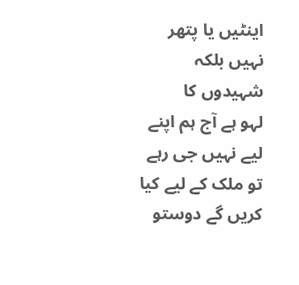اینٹیں یا پتھر نہیں بلکہ شہیدوں کا
لہو ہے آج ہم اپنے لیے نہیں جی رہے تو ملک کے لیے کیا کریں گے دوستو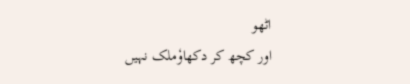اٹھو
اور کچھ کر دکھاوٗملک نہیں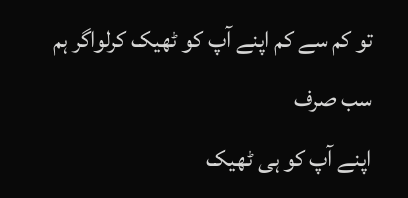تو کم سے کم اپنے آپ کو ٹھیک کرلواگر ہم سب صرف
اپنے آپ کو ہی ٹھیک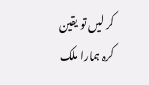کر لیں تو یقین کرہ ہمارا ملک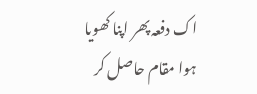اک دفعہ پھر اپنا کھویا
ہوا مقام حاصل کر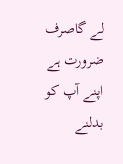لے گاصرف ضرورت ہے اپنے آپ کو بدلنے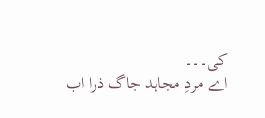کی۔۔۔
اے مردِ مجاہد جاگ ذرا اب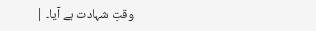وقتِ شہادت ہے آیا۔ |